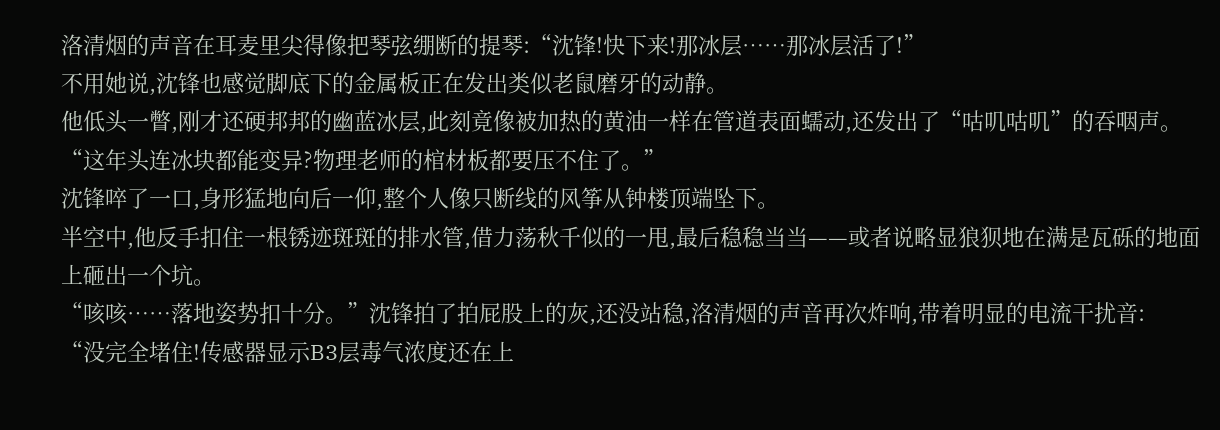洛清烟的声音在耳麦里尖得像把琴弦绷断的提琴:“沈锋!快下来!那冰层……那冰层活了!”
不用她说,沈锋也感觉脚底下的金属板正在发出类似老鼠磨牙的动静。
他低头一瞥,刚才还硬邦邦的幽蓝冰层,此刻竟像被加热的黄油一样在管道表面蠕动,还发出了“咕叽咕叽”的吞咽声。
“这年头连冰块都能变异?物理老师的棺材板都要压不住了。”
沈锋啐了一口,身形猛地向后一仰,整个人像只断线的风筝从钟楼顶端坠下。
半空中,他反手扣住一根锈迹斑斑的排水管,借力荡秋千似的一甩,最后稳稳当当——或者说略显狼狈地在满是瓦砾的地面上砸出一个坑。
“咳咳……落地姿势扣十分。”沈锋拍了拍屁股上的灰,还没站稳,洛清烟的声音再次炸响,带着明显的电流干扰音:
“没完全堵住!传感器显示B3层毒气浓度还在上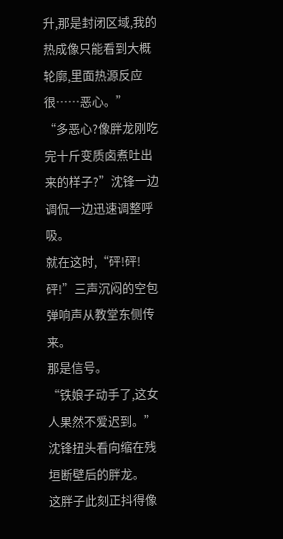升,那是封闭区域,我的热成像只能看到大概轮廓,里面热源反应很……恶心。”
“多恶心?像胖龙刚吃完十斤变质卤煮吐出来的样子?”沈锋一边调侃一边迅速调整呼吸。
就在这时,“砰!砰!砰!”三声沉闷的空包弹响声从教堂东侧传来。
那是信号。
“铁娘子动手了,这女人果然不爱迟到。”沈锋扭头看向缩在残垣断壁后的胖龙。
这胖子此刻正抖得像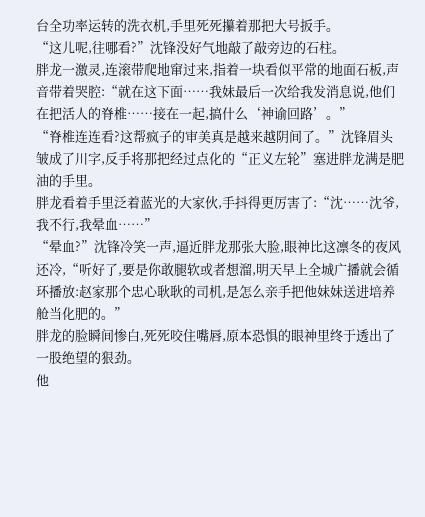台全功率运转的洗衣机,手里死死攥着那把大号扳手。
“这儿呢,往哪看?”沈锋没好气地敲了敲旁边的石柱。
胖龙一激灵,连滚带爬地窜过来,指着一块看似平常的地面石板,声音带着哭腔:“就在这下面……我妹最后一次给我发消息说,他们在把活人的脊椎……接在一起,搞什么‘神谕回路’。”
“脊椎连连看?这帮疯子的审美真是越来越阴间了。”沈锋眉头皱成了川字,反手将那把经过点化的“正义左轮”塞进胖龙满是肥油的手里。
胖龙看着手里泛着蓝光的大家伙,手抖得更厉害了:“沈……沈爷,我不行,我晕血……”
“晕血?”沈锋冷笑一声,逼近胖龙那张大脸,眼神比这凛冬的夜风还冷,“听好了,要是你敢腿软或者想溜,明天早上全城广播就会循环播放:赵家那个忠心耿耿的司机,是怎么亲手把他妹妹送进培养舱当化肥的。”
胖龙的脸瞬间惨白,死死咬住嘴唇,原本恐惧的眼神里终于透出了一股绝望的狠劲。
他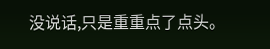没说话,只是重重点了点头。